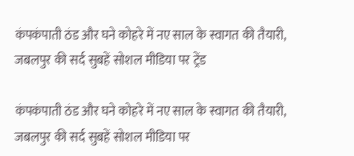कंपकंपाती ठंड और घने कोहरे में नए साल के स्वागत की तैयारी, जबलपुर की सर्द सुबहें सोशल मीडिया पर ट्रेंड

कंपकंपाती ठंड और घने कोहरे में नए साल के स्वागत की तैयारी, जबलपुर की सर्द सुबहें सोशल मीडिया पर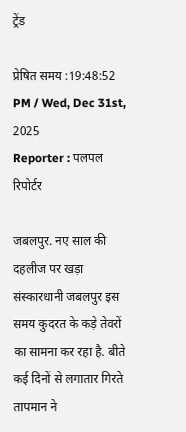ट्रेंड

प्रेषित समय :19:48:52 PM / Wed, Dec 31st, 2025
Reporter : पलपल रिपोर्टर

जबलपुर. नए साल की दहलीज पर खड़ा संस्कारधानी जबलपुर इस समय कुदरत के कड़े तेवरों का सामना कर रहा है. बीते कई दिनों से लगातार गिरते तापमान ने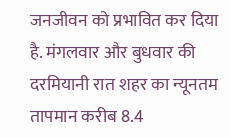जनजीवन को प्रभावित कर दिया है. मंगलवार और बुधवार की दरमियानी रात शहर का न्यूनतम तापमान करीब 8.4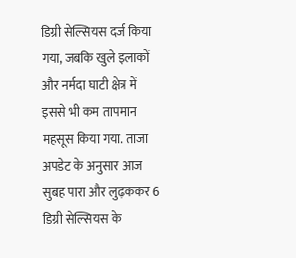डिग्री सेल्सियस दर्ज किया गया, जबकि खुले इलाकों और नर्मदा घाटी क्षेत्र में इससे भी कम तापमान महसूस किया गया. ताजा अपडेट के अनुसार आज सुबह पारा और लुढ़ककर 6 डिग्री सेल्सियस के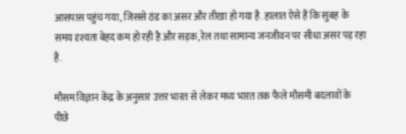आसपास पहुंच गया, जिससे ठंड का असर और तीखा हो गया है. हालात ऐसे हैं कि सुबह के समय दृश्यता बेहद कम हो रही है और सड़क, रेल तथा सामान्य जनजीवन पर सीधा असर पड़ रहा है.

मौसम विज्ञान केंद्र के अनुसार उत्तर भारत से लेकर मध्य भारत तक फैले मौसमी बदलावों के पीछे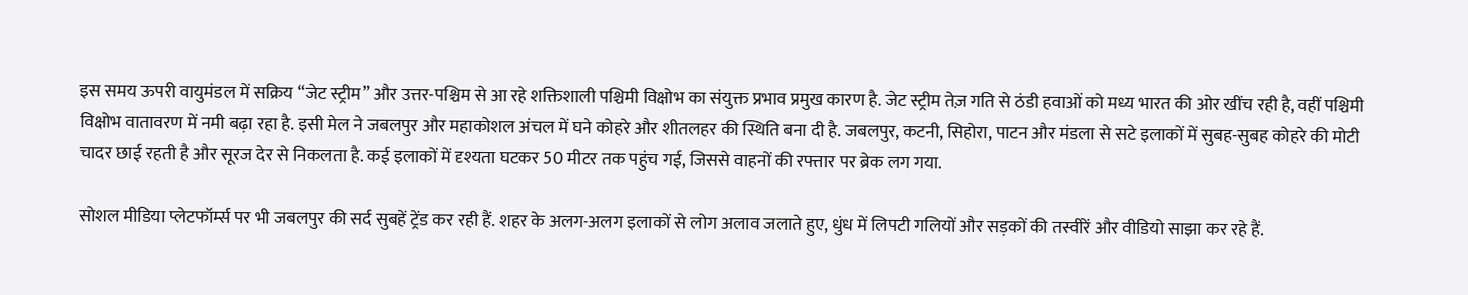इस समय ऊपरी वायुमंडल में सक्रिय “जेट स्ट्रीम” और उत्तर-पश्चिम से आ रहे शक्तिशाली पश्चिमी विक्षोभ का संयुक्त प्रभाव प्रमुख कारण है. जेट स्ट्रीम तेज़ गति से ठंडी हवाओं को मध्य भारत की ओर खींच रही है, वहीं पश्चिमी विक्षोभ वातावरण में नमी बढ़ा रहा है. इसी मेल ने जबलपुर और महाकोशल अंचल में घने कोहरे और शीतलहर की स्थिति बना दी है. जबलपुर, कटनी, सिहोरा, पाटन और मंडला से सटे इलाकों में सुबह-सुबह कोहरे की मोटी चादर छाई रहती है और सूरज देर से निकलता है. कई इलाकों में दृश्यता घटकर 50 मीटर तक पहुंच गई, जिससे वाहनों की रफ्तार पर ब्रेक लग गया.

सोशल मीडिया प्लेटफॉर्म्स पर भी जबलपुर की सर्द सुबहें ट्रेंड कर रही हैं. शहर के अलग-अलग इलाकों से लोग अलाव जलाते हुए, धुंध में लिपटी गलियों और सड़कों की तस्वीरें और वीडियो साझा कर रहे हैं.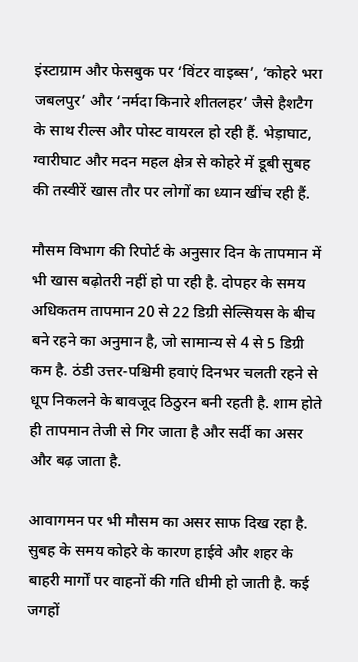इंस्टाग्राम और फेसबुक पर ‘विंटर वाइब्स’, ‘कोहरे भरा जबलपुर’ और ‘नर्मदा किनारे शीतलहर’ जैसे हैशटैग के साथ रील्स और पोस्ट वायरल हो रही हैं. भेड़ाघाट, ग्वारीघाट और मदन महल क्षेत्र से कोहरे में डूबी सुबह की तस्वीरें खास तौर पर लोगों का ध्यान खींच रही हैं.

मौसम विभाग की रिपोर्ट के अनुसार दिन के तापमान में भी खास बढ़ोतरी नहीं हो पा रही है. दोपहर के समय अधिकतम तापमान 20 से 22 डिग्री सेल्सियस के बीच बने रहने का अनुमान है, जो सामान्य से 4 से 5 डिग्री कम है. ठंडी उत्तर-पश्चिमी हवाएं दिनभर चलती रहने से धूप निकलने के बावजूद ठिठुरन बनी रहती है. शाम होते ही तापमान तेजी से गिर जाता है और सर्दी का असर और बढ़ जाता है.

आवागमन पर भी मौसम का असर साफ दिख रहा है. सुबह के समय कोहरे के कारण हाईवे और शहर के बाहरी मार्गों पर वाहनों की गति धीमी हो जाती है. कई जगहों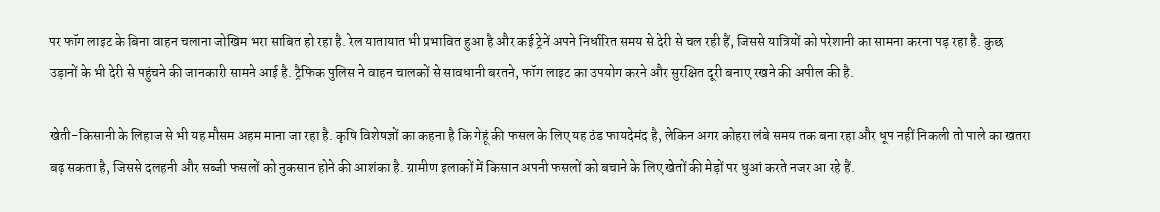पर फॉग लाइट के बिना वाहन चलाना जोखिम भरा साबित हो रहा है. रेल यातायात भी प्रभावित हुआ है और कई ट्रेनें अपने निर्धारित समय से देरी से चल रही हैं, जिससे यात्रियों को परेशानी का सामना करना पड़ रहा है. कुछ उड़ानों के भी देरी से पहुंचने की जानकारी सामने आई है. ट्रैफिक पुलिस ने वाहन चालकों से सावधानी बरतने, फॉग लाइट का उपयोग करने और सुरक्षित दूरी बनाए रखने की अपील की है.

खेती-किसानी के लिहाज से भी यह मौसम अहम माना जा रहा है. कृषि विशेषज्ञों का कहना है कि गेहूं की फसल के लिए यह ठंड फायदेमंद है, लेकिन अगर कोहरा लंबे समय तक बना रहा और धूप नहीं निकली तो पाले का खतरा बढ़ सकता है, जिससे दलहनी और सब्जी फसलों को नुकसान होने की आशंका है. ग्रामीण इलाकों में किसान अपनी फसलों को बचाने के लिए खेतों की मेड़ों पर धुआं करते नजर आ रहे हैं.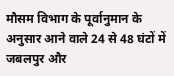मौसम विभाग के पूर्वानुमान के अनुसार आने वाले 24 से 48 घंटों में जबलपुर और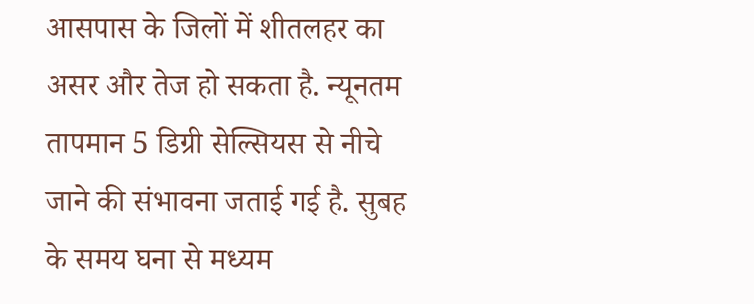आसपास के जिलों में शीतलहर का असर और तेज हो सकता है. न्यूनतम तापमान 5 डिग्री सेल्सियस से नीचे जाने की संभावना जताई गई है. सुबह के समय घना से मध्यम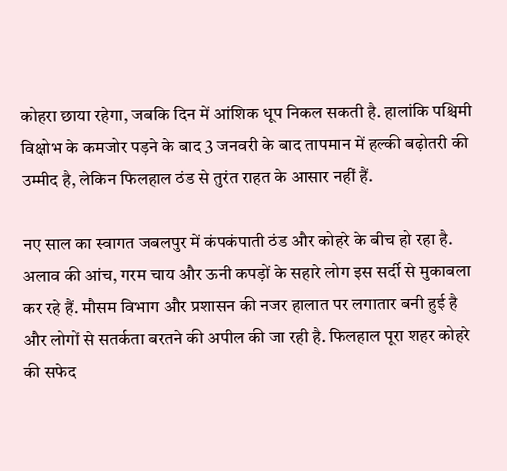कोहरा छाया रहेगा, जबकि दिन में आंशिक धूप निकल सकती है. हालांकि पश्चिमी विक्षोभ के कमजोर पड़ने के बाद 3 जनवरी के बाद तापमान में हल्की बढ़ोतरी की उम्मीद है, लेकिन फिलहाल ठंड से तुरंत राहत के आसार नहीं हैं.

नए साल का स्वागत जबलपुर में कंपकंपाती ठंड और कोहरे के बीच हो रहा है. अलाव की आंच, गरम चाय और ऊनी कपड़ों के सहारे लोग इस सर्दी से मुकाबला कर रहे हैं. मौसम विभाग और प्रशासन की नजर हालात पर लगातार बनी हुई है और लोगों से सतर्कता बरतने की अपील की जा रही है. फिलहाल पूरा शहर कोहरे की सफेद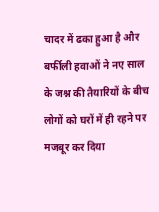चादर में ढका हुआ है और बर्फीली हवाओं ने नए साल के जश्न की तैयारियों के बीच लोगों को घरों में ही रहने पर मजबूर कर दिया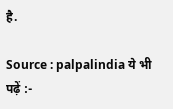है.

Source : palpalindia ये भी पढ़ें :-